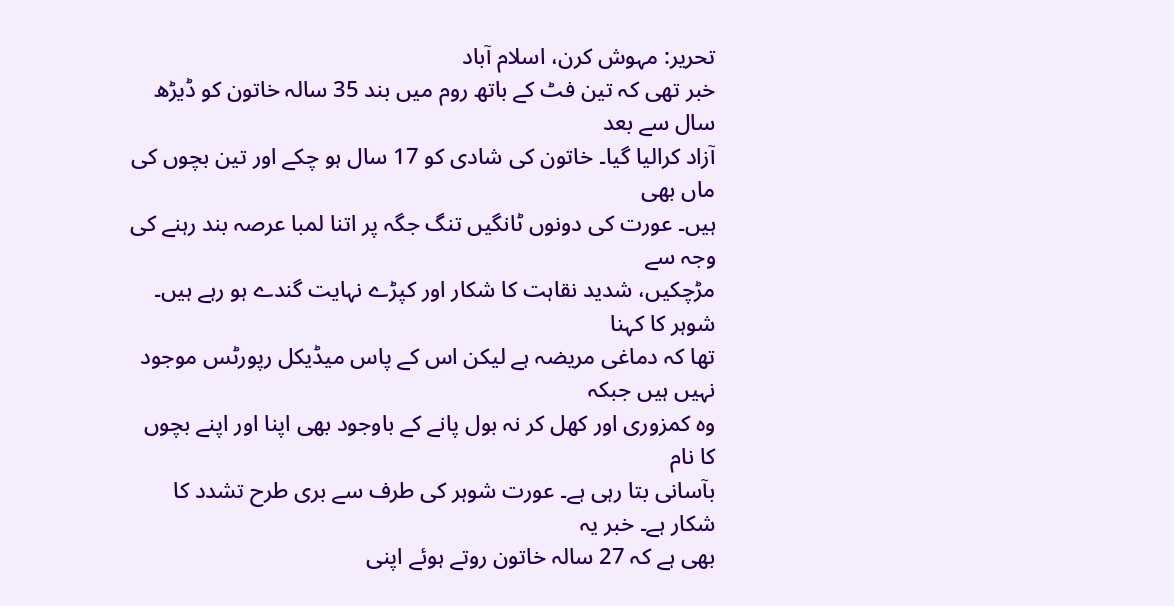تحریر: مہوش کرن، اسلام آباد
خبر تھی کہ تین فٹ کے باتھ روم میں بند 35 سالہ خاتون کو ڈیڑھ سال سے بعد
آزاد کرالیا گیا۔ خاتون کی شادی کو 17 سال ہو چکے اور تین بچوں کی ماں بھی
ہیں۔ عورت کی دونوں ٹانگیں تنگ جگہ پر اتنا لمبا عرصہ بند رہنے کی وجہ سے
مڑچکیں، شدید نقاہت کا شکار اور کپڑے نہایت گندے ہو رہے ہیں۔ شوہر کا کہنا
تھا کہ دماغی مریضہ ہے لیکن اس کے پاس میڈیکل رپورٹس موجود نہیں ہیں جبکہ
وہ کمزوری اور کھل کر نہ بول پانے کے باوجود بھی اپنا اور اپنے بچوں کا نام
بآسانی بتا رہی ہے۔ عورت شوہر کی طرف سے بری طرح تشدد کا شکار ہے۔ خبر یہ
بھی ہے کہ 27 سالہ خاتون روتے ہوئے اپنی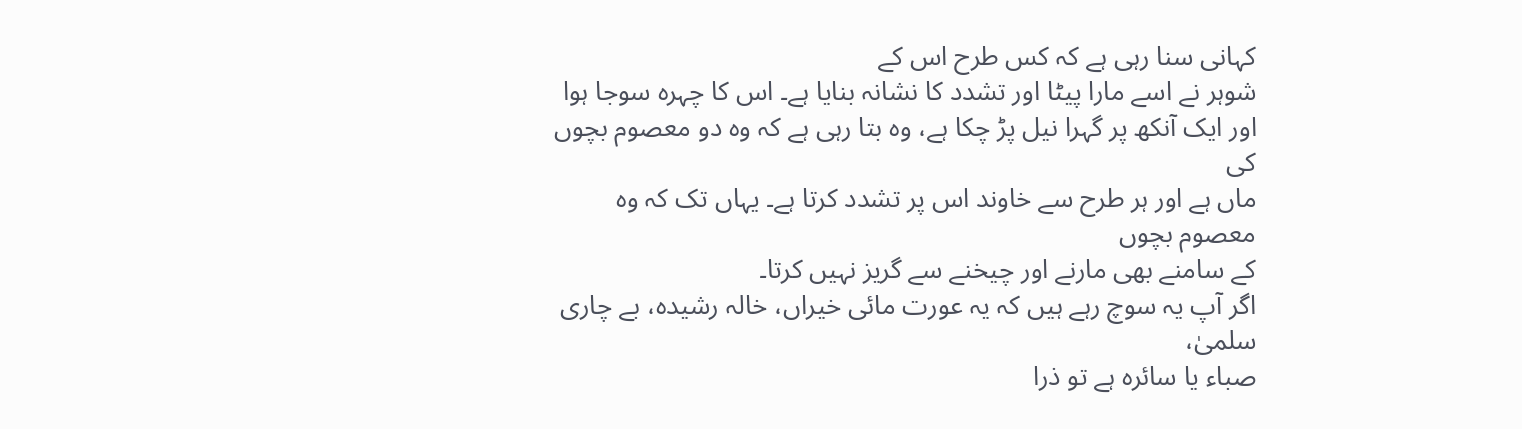کہانی سنا رہی ہے کہ کس طرح اس کے
شوہر نے اسے مارا پیٹا اور تشدد کا نشانہ بنایا ہے۔ اس کا چہرہ سوجا ہوا
اور ایک آنکھ پر گہرا نیل پڑ چکا ہے، وہ بتا رہی ہے کہ وہ دو معصوم بچوں کی
ماں ہے اور ہر طرح سے خاوند اس پر تشدد کرتا ہے۔ یہاں تک کہ وہ معصوم بچوں
کے سامنے بھی مارنے اور چیخنے سے گریز نہیں کرتا۔
اگر آپ یہ سوچ رہے ہیں کہ یہ عورت مائی خیراں، خالہ رشیدہ، بے چاری سلمیٰ،
صباء یا سائرہ ہے تو ذرا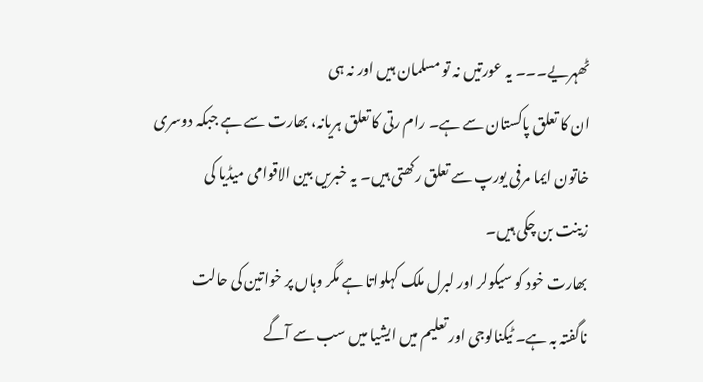ٹھہریے۔۔۔ یہ عورتیں نہ تو مسلمان ہیں اور نہ ہی
ان کا تعلق پاکستان سے ہے۔ رام رتی کا تعلق ہریانہ، بھارت سے ہے جبکہ دوسری
خاتون ایما مرفی یورپ سے تعلق رکھتی ہیں۔ یہ خبریں بین الاقوامی میڈیا کی
زینت بن چکی ہیں۔
بھارت خود کو سیکولر اور لبرل ملک کہلواتا ہے مگر وہاں پر خواتین کی حالت
ناگفتہ بہ ہے۔ ٹیکنالوجی اور تعلیم میں ایشیا میں سب سے آگے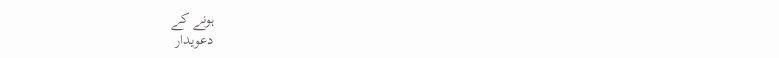ہونے کے
دعویدار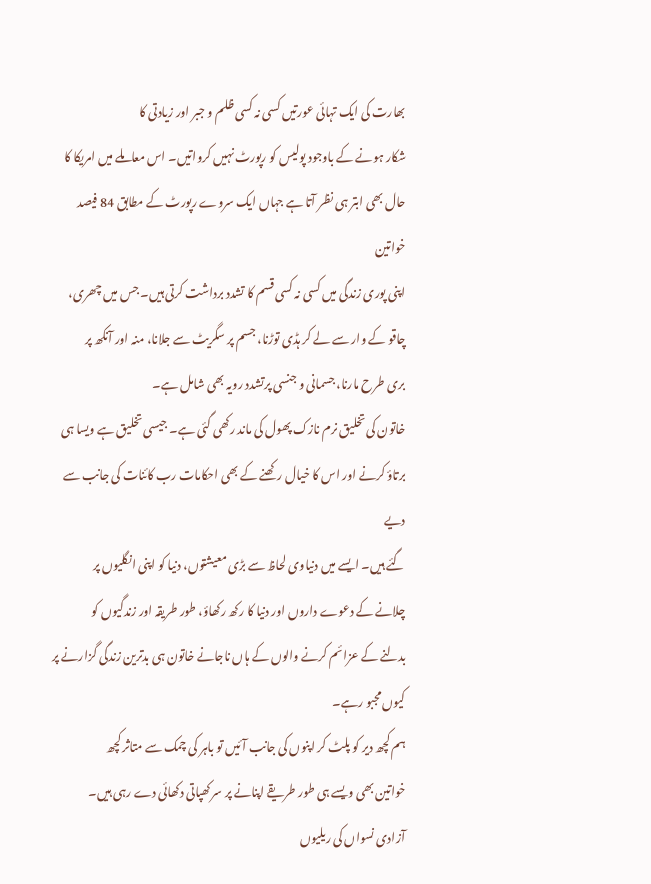بھارت کی ایک تہائی عورتیں کسی نہ کسی ظلم و جبر اور زیادتی کا
شکار ہونے کے باوجود پولیس کو رپورٹ نہیں کرواتیں۔ اس معاملے میں امریکا کا
حال بھی ابتر ہی نظر آتا ہے جہاں ایک سروے رپورٹ کے مطابق 84 فیصد خواتین
اپنی پوری زندگی میں کسی نہ کسی قسم کا تشدد برداشت کرتی ہیں۔ جس میں چھری،
چاقو کے وار سے لے کر ہڈی توڑنا، جسم پر سگریٹ سے جلانا، منہ اور آنکھ پر
بری طرح مارنا، جسمانی و جنسی پرتشدد رویہ بھی شامل ہے۔
خاتون کی تخلیق نرم نازک پھول کی ماند رکھی گئی ہے۔ جیسی تخلیق ہے ویسا ہی
برتاؤ کرنے اور اس کا خیال رکھنے کے بھی احکامات رب کائنات کی جانب سے دیے
گئے ہیں۔ ایسے میں دنیاوی لحاظ سے بڑی معیشتوں، دنیا کو اپنی انگلیوں پر
چلانے کے دعوے داروں اور دنیا کا رکھ رکھاؤ، طور طریقہ اور زندگیوں کو
بدلنے کے عزائم کرنے والوں کے ہاں ناجانے خاتون ہی بدترین زندگی گزارنے پر
کیوں مجبو رہے۔
ہم کچھ دیر کو پلٹ کر اپنوں کی جانب آئیں تو باہر کی چمک سے متاثر کچھ
خواتین بھی ویسے ہی طور طریقے اپنانے پر سر کھپاتی دکھائی دے رہی ہیں۔
آزادی نسواں کی ریلیوں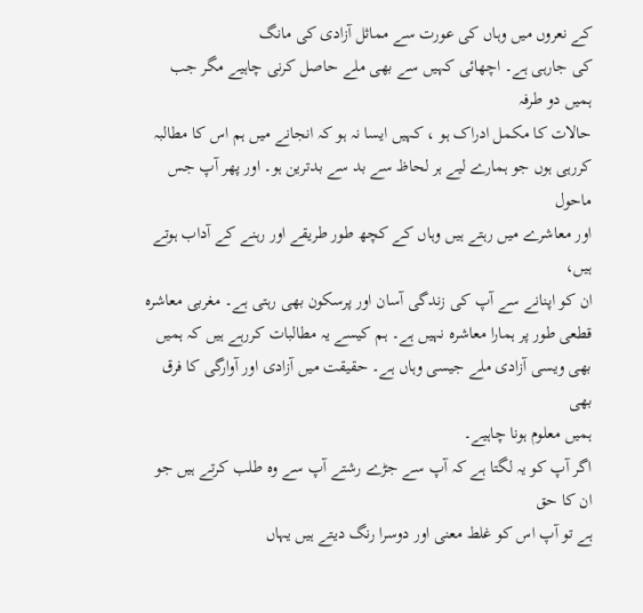کے نعروں میں وہاں کی عورت سے مماثل آزادی کی مانگ
کی جارہی ہے۔ اچھائی کہیں سے بھی ملے حاصل کرنی چاہیے مگر جب ہمیں دو طرفہ
حالات کا مکمل ادراک ہو ، کہیں ایسا نہ ہو کہ انجانے میں ہم اس کا مطالبہ
کررہی ہوں جو ہمارے لیے ہر لحاظ سے بد سے بدترین ہو۔ اور پھر آپ جس ماحول
اور معاشرے میں رہتے ہیں وہاں کے کچھ طور طریقے اور رہنے کے آداب ہوتے ہیں،
ان کو اپنانے سے آپ کی زندگی آسان اور پرسکون بھی رہتی ہے۔ مغربی معاشرہ
قطعی طور پر ہمارا معاشرہ نہیں ہے۔ ہم کیسے یہ مطالبات کررہے ہیں کہ ہمیں
بھی ویسی آزادی ملے جیسی وہاں ہے۔ حقیقت میں آزادی اور آوارگی کا فرق بھی
ہمیں معلوم ہونا چاہیے۔
اگر آپ کو یہ لگتا ہے کہ آپ سے جڑے رشتے آپ سے وہ طلب کرتے ہیں جو ان کا حق
ہے تو آپ اس کو غلط معنی اور دوسرا رنگ دیتے ہیں یہاں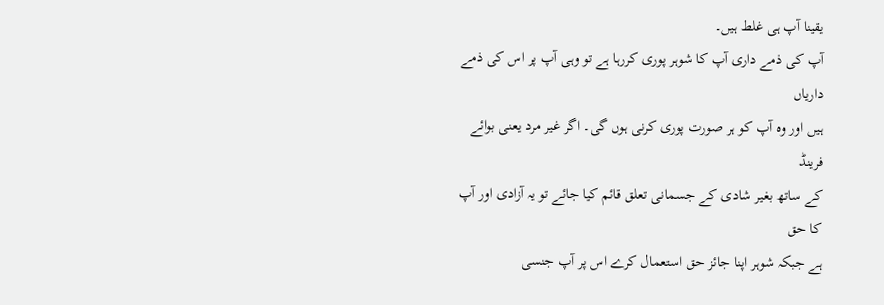یقینا آپ ہی غلط ہیں۔
آپ کی ذمے داری آپ کا شوہر پوری کررہا ہے تو وہی آپ پر اس کی ذمے داریاں
ہیں اور وہ آپ کو ہر صورت پوری کرنی ہوں گی۔ اگر غیر مرد یعنی بوائے فرینڈ
کے ساتھ بغیر شادی کے جسمانی تعلق قائم کیا جائے تو یہ آزادی اور آپ کا حق
ہے جبکہ شوہر اپنا جائز حق استعمال کرے اس پر آپ جنسی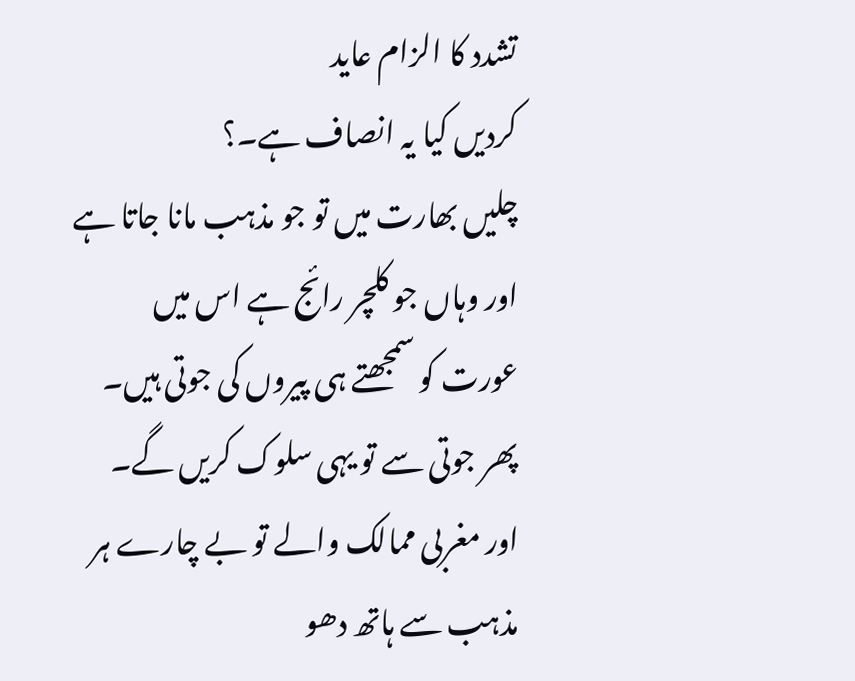تشدد کا الزام عاید
کردیں کیا یہ انصاف ہے۔؟
چلیں بھارت میں تو جو مذہب مانا جاتا ہے اور وہاں جو کلچر رائج ہے اس میں
عورت کو سمجھتے ہی پیروں کی جوتی ہیں۔ پھر جوتی سے تو یہی سلوک کریں گے۔
اور مغربی ممالک والے تو بے چارے ہر مذہب سے ہاتھ دھو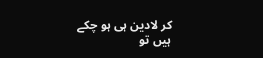کر لادین ہی ہو چکے
ہیں تو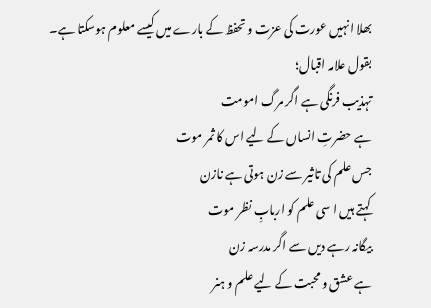بھلا انہیں عورت کی عزت و تحفظ کے بارے میں کیسے معلوم ہوسکتا ہے۔
بقول علامہ اقبال؛
تہذیب فرنگی ہے اگر مرگ امومت
ہے حضرتِ انساں کے لیے اس کا ثمر موت
جس علم کی تاثیر سے زن ہوتی ہے نازن
کہتے ہیں ا سی علم کو اربابِ نظر موت
بیگانہ رہے دیں سے اگر مدرسہ زن
ہے عشق و محبت کے لیے علم و ہنر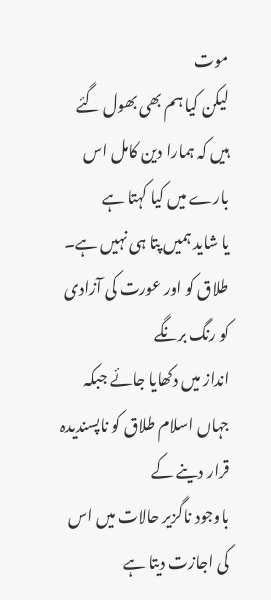موت
لیکن کیا ہم بھی بھول گئے ہیں کہ ہمارا دین کامل اس بارے میں کیا کہتا ہے
یا شاید ہمیں پتا ہی نہیں ہے۔ طلاق کو اور عورت کی آزادی کو رنگ برنگے
انداز میں دکھایا جائے جبکہ جہاں اسلام طلاق کو ناپسندیدہ قرار دینے کے
باوجود ناگزیر حالات میں اس کی اجازت دیتا ہے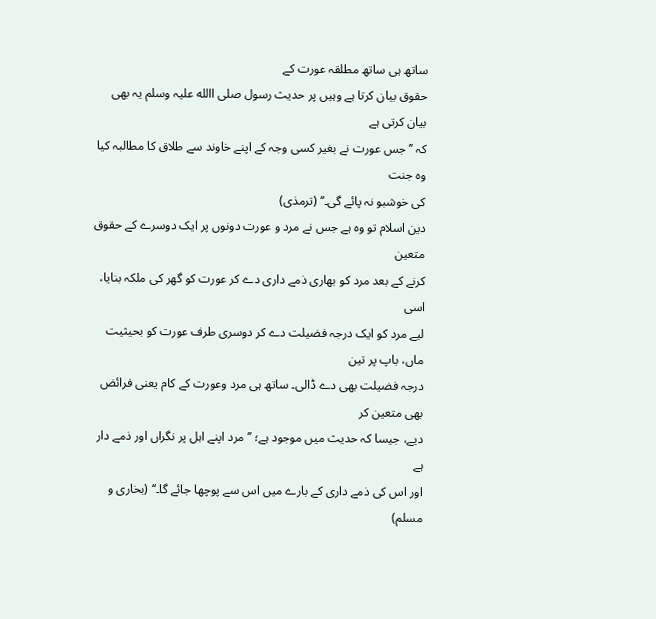ساتھ ہی ساتھ مطلقہ عورت کے
حقوق بیان کرتا ہے وہیں پر حدیث رسول صلی االله علیہ وسلم یہ بھی بیان کرتی ہے
کہ ’’جس عورت نے بغیر کسی وجہ کے اپنے خاوند سے طلاق کا مطالبہ کیا وہ جنت
کی خوشبو نہ پائے گی۔‘‘ (ترمذی)
دین اسلام تو وہ ہے جس نے مرد و عورت دونوں پر ایک دوسرے کے حقوق متعین
کرنے کے بعد مرد کو بھاری ذمے داری دے کر عورت کو گھر کی ملکہ بنایا، اسی
لیے مرد کو ایک درجہ فضیلت دے کر دوسری طرف عورت کو بحیثیت ماں، باپ پر تین
درجہ فضیلت بھی دے ڈالی۔ ساتھ ہی مرد وعورت کے کام یعنی فرائض بھی متعین کر
دیے، جیسا کہ حدیث میں موجود ہے؛ ’’مرد اپنے اہل پر نگراں اور ذمے دار ہے
اور اس کی ذمے داری کے بارے میں اس سے پوچھا جائے گا۔‘‘ (بخاری و مسلم)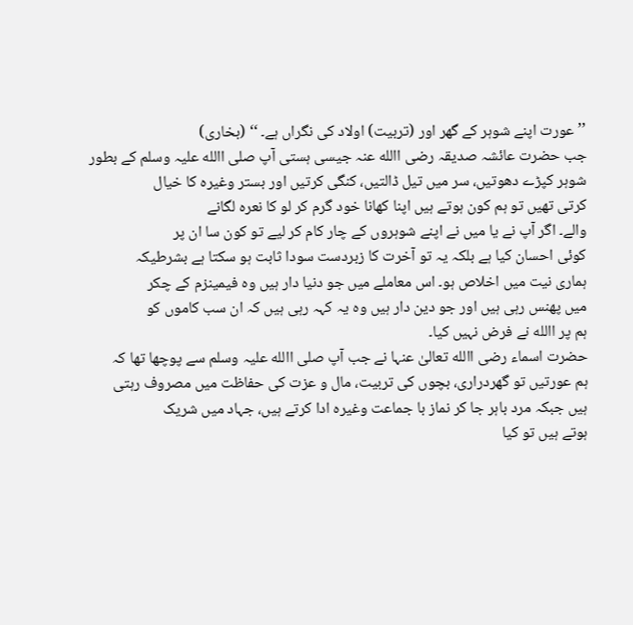’’عورت اپنے شوہر کے گھر اور (تربیت) اولاد کی نگراں ہے۔ ‘‘ (بخاری)
جب حضرت عائشہ صدیقہ رضی االله عنہ جیسی ہستی آپ صلی االله علیہ وسلم کے بطور
شوہر کپڑے دھوتیں، سر میں تیل ڈالتیں، کنگی کرتیں اور بستر وغیرہ کا خیال
کرتی تھیں تو ہم کون ہوتے ہیں اپنا کھانا خود گرم کر لو کا نعرہ لگانے
والے۔ اگر آپ نے یا میں نے اپنے شوہروں کے چار کام کر لیے تو کون سا ان پر
کوئی احسان کیا ہے بلکہ یہ تو آخرت کا زبردست سودا ثابت ہو سکتا ہے بشرطیکہ
ہماری نیت میں اخلاص ہو۔ اس معاملے میں جو دنیا دار ہیں وہ فیمینزم کے چکر
میں پھنس رہی ہیں اور جو دین دار ہیں وہ یہ کہہ رہی ہیں کہ ان سب کاموں کو
ہم پر االله نے فرض نہیں کیا۔
حضرت اسماء رضی االله تعالیٰ عنہا نے جب آپ صلی االله علیہ وسلم سے پوچھا تھا کہ
ہم عورتیں تو گھردراری، بچوں کی تربیت، مال و عزت کی حفاظت میں مصروف رہتی
ہیں جبکہ مرد باہر جا کر نماز با جماعت وغیرہ ادا کرتے ہیں، جہاد میں شریک
ہوتے ہیں تو کیا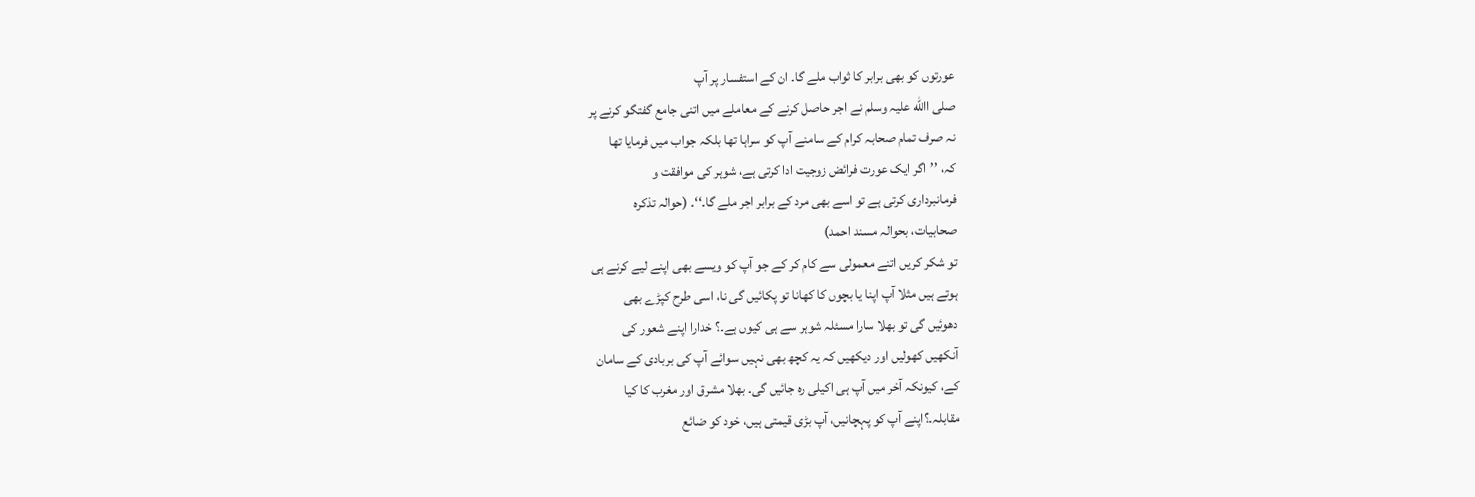عورتوں کو بھی برابر کا ثواب ملے گا۔ ان کے استفسار پر آپ
صلی االله علیہ وسلم نے اجر حاصل کرنے کے معاملے میں اتنی جامع گفتگو کرنے پر
نہ صرف تمام صحابہ کرام کے سامنے آپ کو سراہا تھا بلکہ جواب میں فرمایا تھا
کہ، ’’اگر ایک عورت فرائض زوجیت ادا کرتی ہے، شوہر کی موافقت و
فرمانبرداری کرتی ہے تو اسے بھی مرد کے برابر اجر ملے گا۔‘‘۔ (حوالہ تذکرہ
صحابیات، بحوالہ مسند احمد)
تو شکر کریں اتنے معمولی سے کام کر کے جو آپ کو ویسے بھی اپنے لیے کرنے ہی
ہوتے ہیں مثلا آپ اپنا یا بچوں کا کھانا تو پکائیں گی نا، اسی طرح کپڑے بھی
دھوئیں گی تو بھلا سارا مسئلہ شوہر سے ہی کیوں ہے۔؟ خدارا اپنے شعور کی
آنکھیں کھولیں اور دیکھیں کہ یہ کچھ بھی نہیں سوائے آپ کی بربادی کے سامان
کے، کیونکہ آخر میں آپ ہی اکیلی رہ جائیں گی۔ بھلا مشرق اور مغرب کا کیا
مقابلہ۔؟اپنے آپ کو پہچانیں، آپ بڑی قیمتی ہیں، خود کو ضائع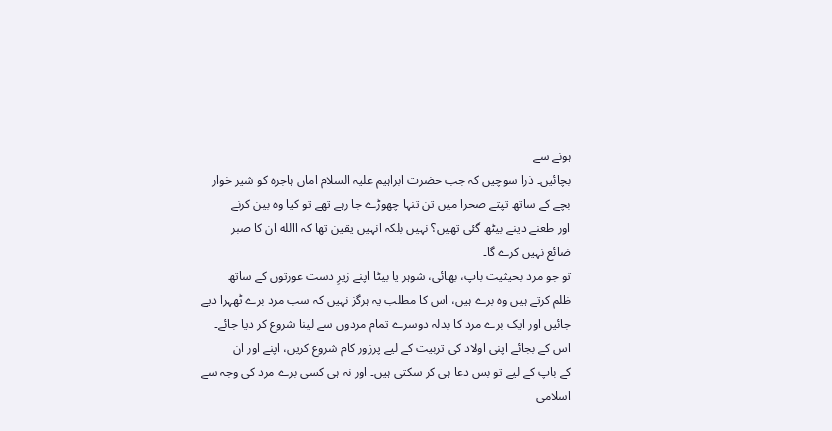ہونے سے
بچائیں۔ ذرا سوچیں کہ جب حضرت ابراہیم علیہ السلام اماں ہاجرہ کو شیر خوار
بچے کے ساتھ تپتے صحرا میں تن تنہا چھوڑے جا رہے تھے تو کیا وہ بین کرنے
اور طعنے دینے بیٹھ گئی تھیں؟ نہیں بلکہ انہیں یقین تھا کہ االله ان کا صبر
ضائع نہیں کرے گا۔
تو جو مرد بحیثیت باپ، بھائی، شوہر یا بیٹا اپنے زیرِ دست عورتوں کے ساتھ
ظلم کرتے ہیں وہ برے ہیں، اس کا مطلب یہ ہرگز نہیں کہ سب مرد برے ٹھہرا دیے
جائیں اور ایک برے مرد کا بدلہ دوسرے تمام مردوں سے لینا شروع کر دیا جائے۔
اس کے بجائے اپنی اولاد کی تربیت کے لیے پرزور کام شروع کریں، اپنے اور ان
کے باپ کے لیے تو بس دعا ہی کر سکتی ہیں۔ اور نہ ہی کسی برے مرد کی وجہ سے
اسلامی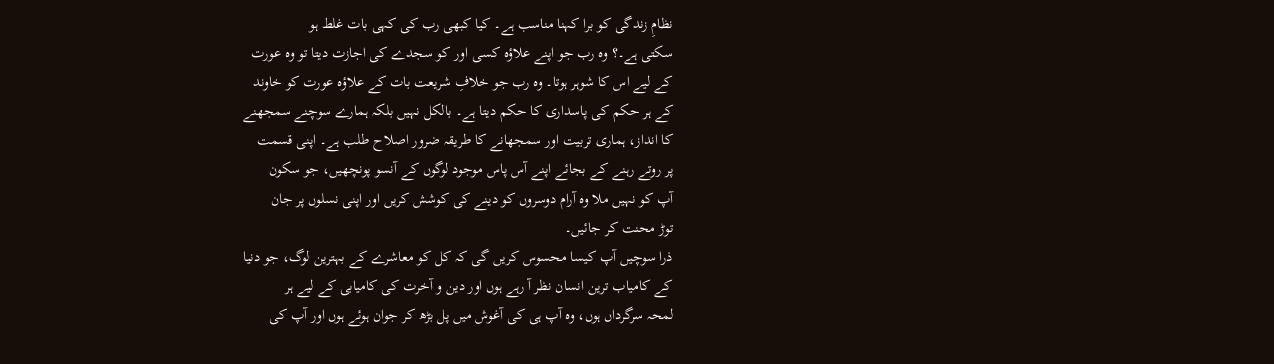نظامِ زندگی کو برا کہنا مناسب ہے۔ کیا کبھی رب کی کہی بات غلط ہو
سکتی ہے۔؟ وہ رب جو اپنے علاؤہ کسی اور کو سجدے کی اجازت دیتا تو وہ عورت
کے لیے اس کا شوہر ہوتا۔ وہ رب جو خلافِ شریعت بات کے علاؤہ عورت کو خاوند
کے ہر حکم کی پاسداری کا حکم دیتا ہے۔ بالکل نہیں بلکہ ہمارے سوچنے سمجھنے
کا انداز، ہماری تربیت اور سمجھانے کا طریقہ ضرور اصلاح طلب ہے۔ اپنی قسمت
پر روتے رہنے کے بجائے اپنے آس پاس موجود لوگوں کے آنسو پونچھیں، جو سکون
آپ کو نہیں ملا وہ آرام دوسروں کو دینے کی کوشش کریں اور اپنی نسلوں پر جان
توڑ محنت کر جائیں۔
ذرا سوچیں آپ کیسا محسوس کریں گی کہ کل کو معاشرے کے بہترین لوگ، جو دنیا
کے کامیاب ترین انسان نظر آ رہے ہوں اور دین و آخرت کی کامیابی کے لیے ہر
لمحہ سرگرداں ہوں، وہ آپ ہی کی آغوش میں پل بڑھ کر جوان ہوئے ہوں اور آپ کی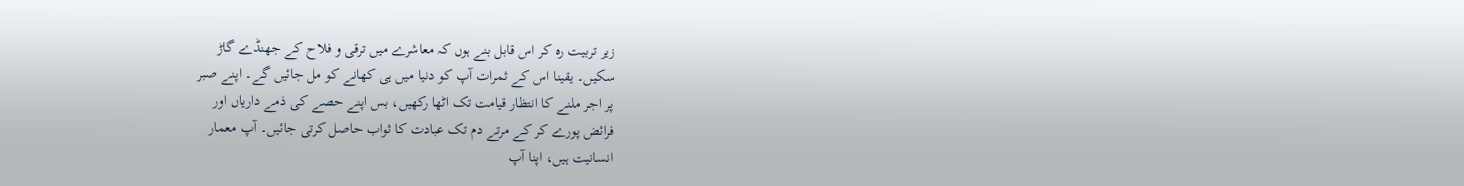زیر تربیت رہ کر اس قابل بنے ہوں کہ معاشرے میں ترقی و فلاح کے جھنڈے گاڑ
سکیں۔ یقینا اس کے ثمرات آپ کو دنیا میں ہی کھانے کو مل جائیں گے۔ اپنے صبر
پر اجر ملنے کا انتظار قیامت تک اٹھا رکھیں، بس اپنے حصے کی ذمے داریاں اور
فرائض پورے کر کے مرتے دم تک عبادت کا ثواب حاصل کرتی جائیں۔ آپ معمار
انسانیت ہیں، اپنا آپ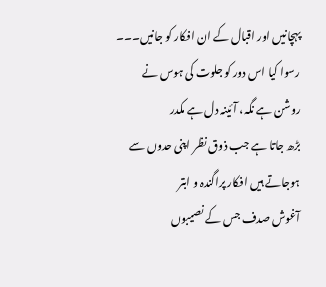پہچانیں اور اقبال کے ان افکار کو جانیں۔۔۔
رسوا کیا اس دور کو جلوت کی ہوس نے
روشن ہے نگہ، آئینہ دل ہے مکدر
بڑھ جاتا ہے جب ذوق نظر اپنی حدوں سے
ہوجاتے ہیں افکار پراگندہ و ابتر
آغوش صدف جس کے نصیبوں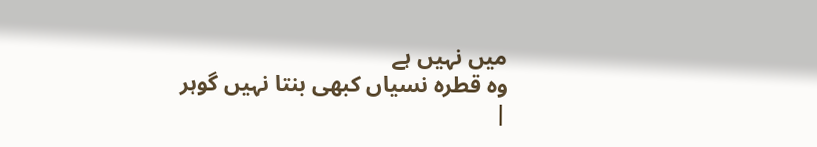میں نہیں ہے
وہ قطرہ نسیاں کبھی بنتا نہیں گوہر
|